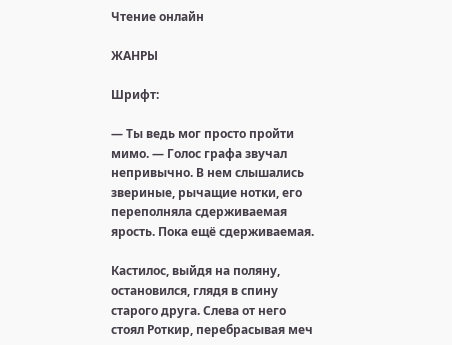Чтение онлайн

ЖАНРЫ

Шрифт:

— Ты ведь мог просто пройти мимо. — Голос графа звучал непривычно. В нем слышались звериные, рычащие нотки, его переполняла сдерживаемая ярость. Пока ещё сдерживаемая.

Кастилос, выйдя на поляну, остановился, глядя в спину старого друга. Слева от него стоял Роткир, перебрасывая меч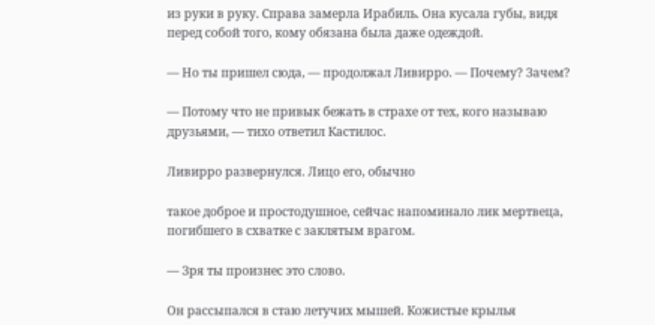из руки в руку. Справа замерла Ирабиль. Она кусала губы, видя перед собой того, кому обязана была даже одеждой.

— Но ты пришел сюда, — продолжал Ливирро. — Почему? Зачем?

— Потому что не привык бежать в страхе от тех, кого называю друзьями, — тихо ответил Кастилос.

Ливирро развернулся. Лицо его, обычно

такое доброе и простодушное, сейчас напоминало лик мертвеца, погибшего в схватке с заклятым врагом.

— Зря ты произнес это слово.

Он рассыпался в стаю летучих мышей. Кожистые крылья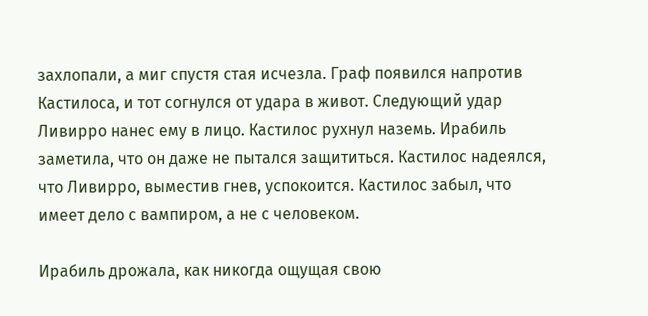захлопали, а миг спустя стая исчезла. Граф появился напротив Кастилоса, и тот согнулся от удара в живот. Следующий удар Ливирро нанес ему в лицо. Кастилос рухнул наземь. Ирабиль заметила, что он даже не пытался защититься. Кастилос надеялся, что Ливирро, выместив гнев, успокоится. Кастилос забыл, что имеет дело с вампиром, а не с человеком.

Ирабиль дрожала, как никогда ощущая свою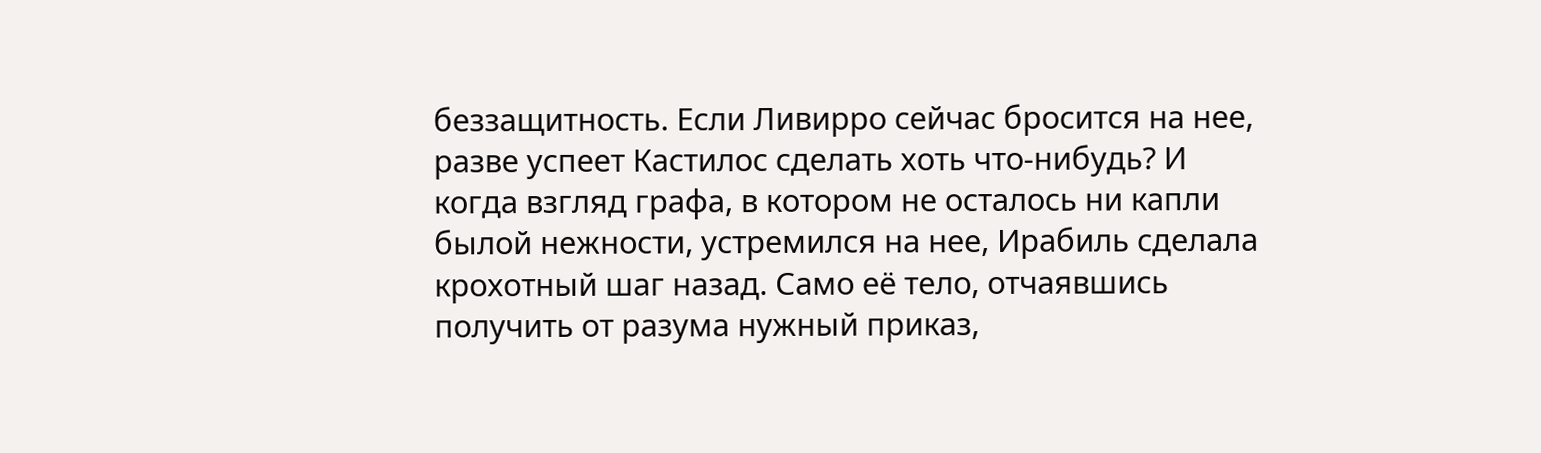беззащитность. Если Ливирро сейчас бросится на нее, разве успеет Кастилос сделать хоть что-нибудь? И когда взгляд графа, в котором не осталось ни капли былой нежности, устремился на нее, Ирабиль сделала крохотный шаг назад. Само её тело, отчаявшись получить от разума нужный приказ,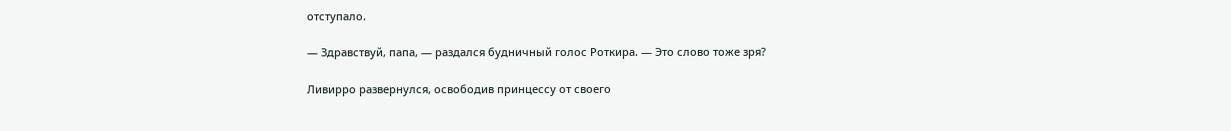отступало.

— Здравствуй, папа, — раздался будничный голос Роткира. — Это слово тоже зря?

Ливирро развернулся, освободив принцессу от своего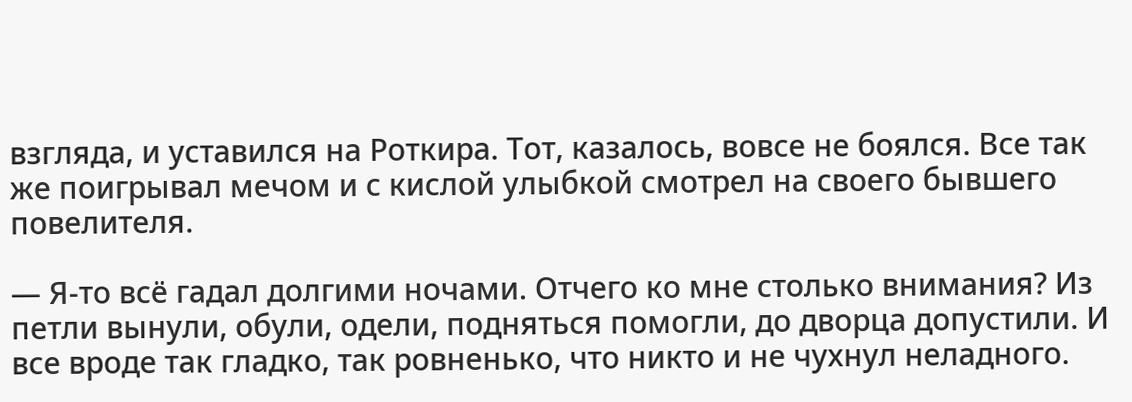взгляда, и уставился на Роткира. Тот, казалось, вовсе не боялся. Все так же поигрывал мечом и с кислой улыбкой смотрел на своего бывшего повелителя.

— Я-то всё гадал долгими ночами. Отчего ко мне столько внимания? Из петли вынули, обули, одели, подняться помогли, до дворца допустили. И все вроде так гладко, так ровненько, что никто и не чухнул неладного.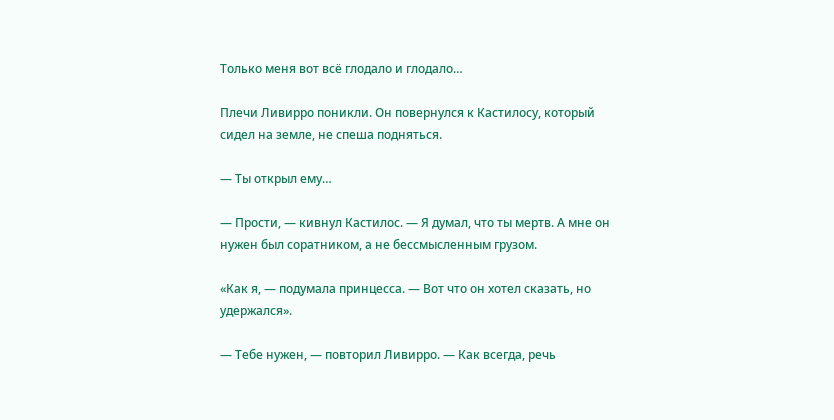Только меня вот всё глодало и глодало…

Плечи Ливирро поникли. Он повернулся к Кастилосу, который сидел на земле, не спеша подняться.

— Ты открыл ему…

— Прости, — кивнул Кастилос. — Я думал, что ты мертв. А мне он нужен был соратником, а не бессмысленным грузом.

«Как я, — подумала принцесса. — Вот что он хотел сказать, но удержался».

— Тебе нужен, — повторил Ливирро. — Как всегда, речь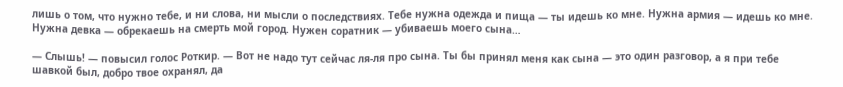лишь о том, что нужно тебе, и ни слова, ни мысли о последствиях. Тебе нужна одежда и пища — ты идешь ко мне. Нужна армия — идешь ко мне. Нужна девка — обрекаешь на смерть мой город. Нужен соратник — убиваешь моего сына…

— Слышь! — повысил голос Роткир. — Вот не надо тут сейчас ля-ля про сына. Ты бы принял меня как сына — это один разговор, а я при тебе шавкой был, добро твое охранял, да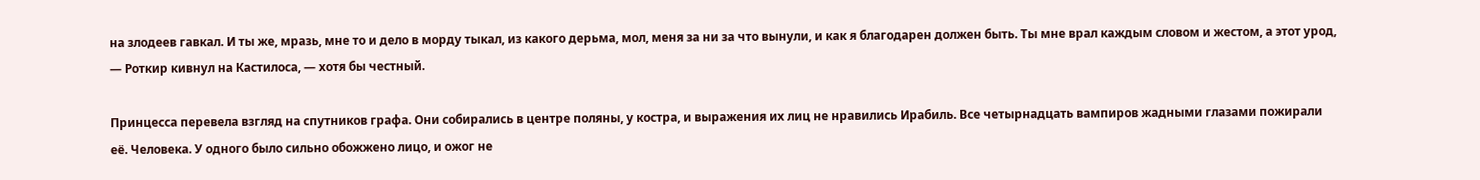на злодеев гавкал. И ты же, мразь, мне то и дело в морду тыкал, из какого дерьма, мол, меня за ни за что вынули, и как я благодарен должен быть. Ты мне врал каждым словом и жестом, а этот урод, — Роткир кивнул на Кастилоса, — хотя бы честный.

Принцесса перевела взгляд на спутников графа. Они собирались в центре поляны, у костра, и выражения их лиц не нравились Ирабиль. Все четырнадцать вампиров жадными глазами пожирали её. Человека. У одного было сильно обожжено лицо, и ожог не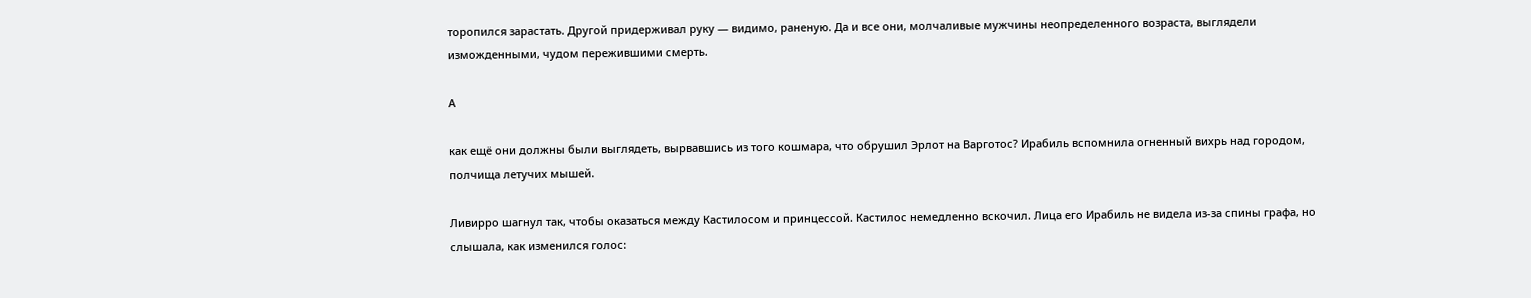торопился зарастать. Другой придерживал руку — видимо, раненую. Да и все они, молчаливые мужчины неопределенного возраста, выглядели изможденными, чудом пережившими смерть.

А

как ещё они должны были выглядеть, вырвавшись из того кошмара, что обрушил Эрлот на Варготос? Ирабиль вспомнила огненный вихрь над городом, полчища летучих мышей.

Ливирро шагнул так, чтобы оказаться между Кастилосом и принцессой. Кастилос немедленно вскочил. Лица его Ирабиль не видела из-за спины графа, но слышала, как изменился голос: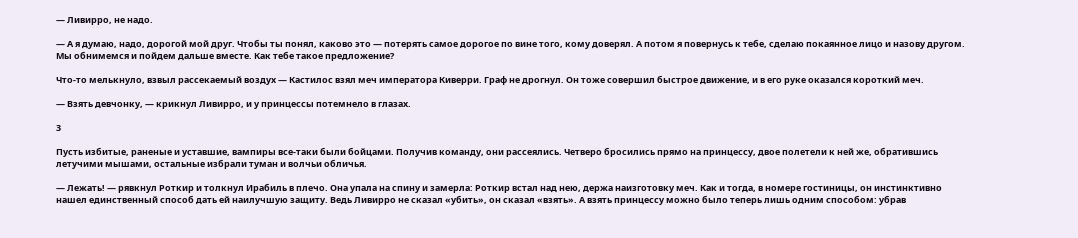— Ливирро, не надо.

— А я думаю, надо, дорогой мой друг. Чтобы ты понял, каково это — потерять самое дорогое по вине того, кому доверял. А потом я повернусь к тебе, сделаю покаянное лицо и назову другом. Мы обнимемся и пойдем дальше вместе. Как тебе такое предложение?

Что-то мелькнуло, взвыл рассекаемый воздух — Кастилос взял меч императора Киверри. Граф не дрогнул. Он тоже совершил быстрое движение, и в его руке оказался короткий меч.

— Взять девчонку, — крикнул Ливирро, и у принцессы потемнело в глазах.

3

Пусть избитые, раненые и уставшие, вампиры все-таки были бойцами. Получив команду, они рассеялись. Четверо бросились прямо на принцессу, двое полетели к ней же, обратившись летучими мышами, остальные избрали туман и волчьи обличья.

— Лежать! — рявкнул Роткир и толкнул Ирабиль в плечо. Она упала на спину и замерла: Роткир встал над нею, держа наизготовку меч. Как и тогда, в номере гостиницы, он инстинктивно нашел единственный способ дать ей наилучшую защиту. Ведь Ливирро не сказал «убить», он сказал «взять». А взять принцессу можно было теперь лишь одним способом: убрав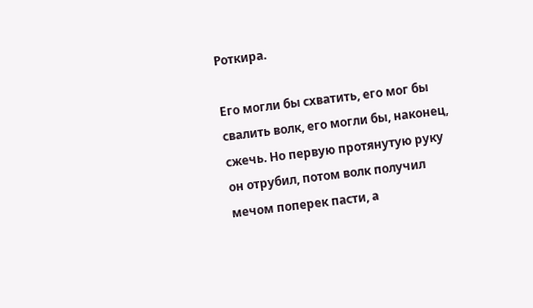Роткира.

Его могли бы схватить, его мог бы свалить волк, его могли бы, наконец, сжечь. Но первую протянутую руку он отрубил, потом волк получил мечом поперек пасти, а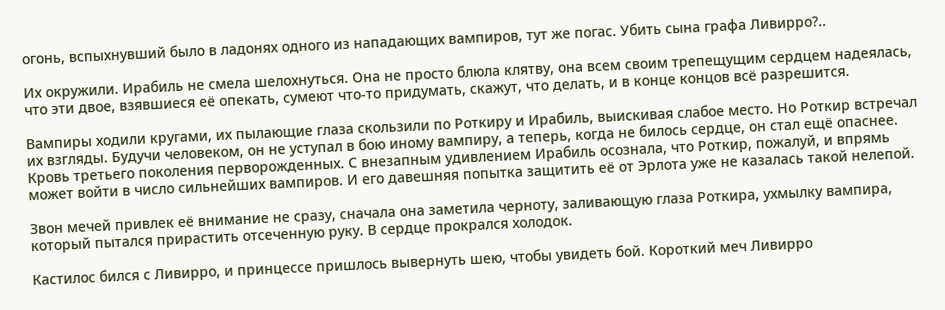огонь, вспыхнувший было в ладонях одного из нападающих вампиров, тут же погас. Убить сына графа Ливирро?..

Их окружили. Ирабиль не смела шелохнуться. Она не просто блюла клятву, она всем своим трепещущим сердцем надеялась, что эти двое, взявшиеся её опекать, сумеют что-то придумать, скажут, что делать, и в конце концов всё разрешится.

Вампиры ходили кругами, их пылающие глаза скользили по Роткиру и Ирабиль, выискивая слабое место. Но Роткир встречал их взгляды. Будучи человеком, он не уступал в бою иному вампиру, а теперь, когда не билось сердце, он стал ещё опаснее. Кровь третьего поколения перворожденных. С внезапным удивлением Ирабиль осознала, что Роткир, пожалуй, и впрямь может войти в число сильнейших вампиров. И его давешняя попытка защитить её от Эрлота уже не казалась такой нелепой.

Звон мечей привлек её внимание не сразу, сначала она заметила черноту, заливающую глаза Роткира, ухмылку вампира, который пытался прирастить отсеченную руку. В сердце прокрался холодок.

Кастилос бился с Ливирро, и принцессе пришлось вывернуть шею, чтобы увидеть бой. Короткий меч Ливирро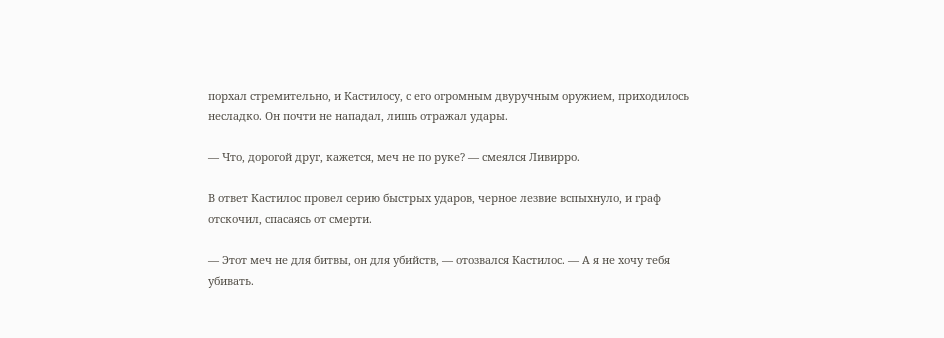порхал стремительно, и Кастилосу, с его огромным двуручным оружием, приходилось несладко. Он почти не нападал, лишь отражал удары.

— Что, дорогой друг, кажется, меч не по руке? — смеялся Ливирро.

В ответ Кастилос провел серию быстрых ударов, черное лезвие вспыхнуло, и граф отскочил, спасаясь от смерти.

— Этот меч не для битвы, он для убийств, — отозвался Кастилос. — А я не хочу тебя убивать.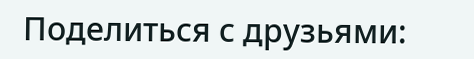Поделиться с друзьями: